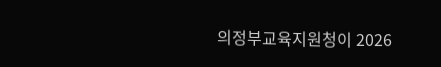의정부교육지원청이 2026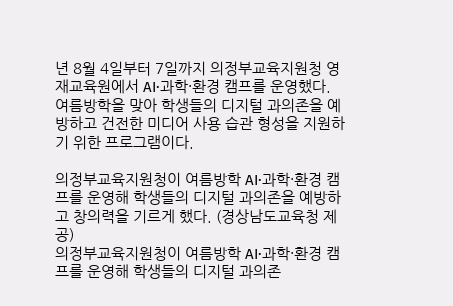년 8월 4일부터 7일까지 의정부교육지원청 영재교육원에서 AI·과학·환경 캠프를 운영했다. 여름방학을 맞아 학생들의 디지털 과의존을 예방하고 건전한 미디어 사용 습관 형성을 지원하기 위한 프로그램이다.

의정부교육지원청이 여름방학 AI·과학·환경 캠프를 운영해 학생들의 디지털 과의존을 예방하고 창의력을 기르게 했다. (경상남도교육청 제공)
의정부교육지원청이 여름방학 AI·과학·환경 캠프를 운영해 학생들의 디지털 과의존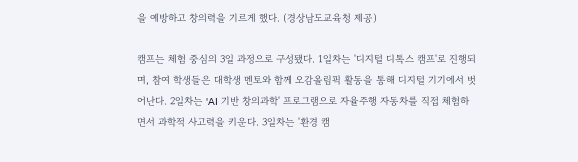을 예방하고 창의력을 기르게 했다. (경상남도교육청 제공)

캠프는 체험 중심의 3일 과정으로 구성됐다. 1일차는 '디지털 디톡스 캠프'로 진행되며, 참여 학생들은 대학생 멘토와 함께 오감올림픽 활동을 통해 디지털 기기에서 벗어난다. 2일차는 'AI 기반 창의과학' 프로그램으로 자율주행 자동차를 직접 체험하면서 과학적 사고력을 키운다. 3일차는 '환경 캠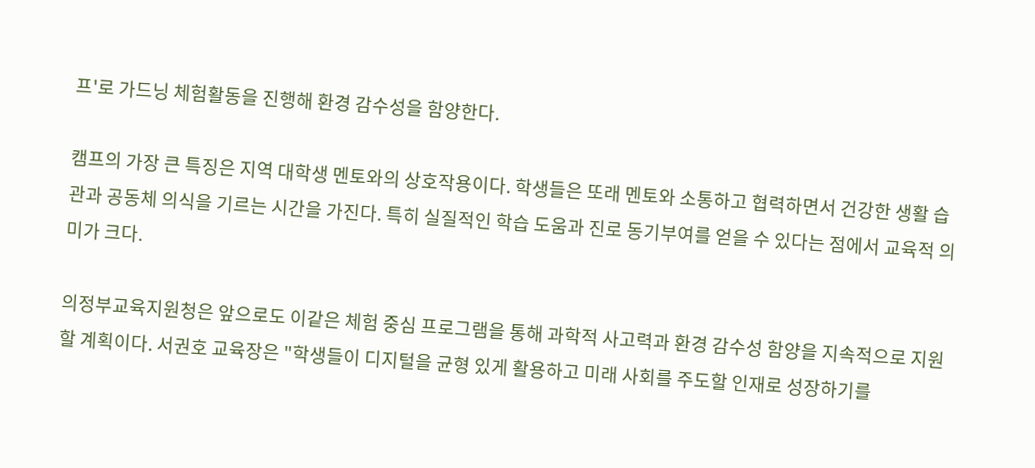프'로 가드닝 체험활동을 진행해 환경 감수성을 함양한다.

캠프의 가장 큰 특징은 지역 대학생 멘토와의 상호작용이다. 학생들은 또래 멘토와 소통하고 협력하면서 건강한 생활 습관과 공동체 의식을 기르는 시간을 가진다. 특히 실질적인 학습 도움과 진로 동기부여를 얻을 수 있다는 점에서 교육적 의미가 크다.

의정부교육지원청은 앞으로도 이같은 체험 중심 프로그램을 통해 과학적 사고력과 환경 감수성 함양을 지속적으로 지원할 계획이다. 서권호 교육장은 "학생들이 디지털을 균형 있게 활용하고 미래 사회를 주도할 인재로 성장하기를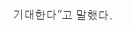기대한다"고 말했다.